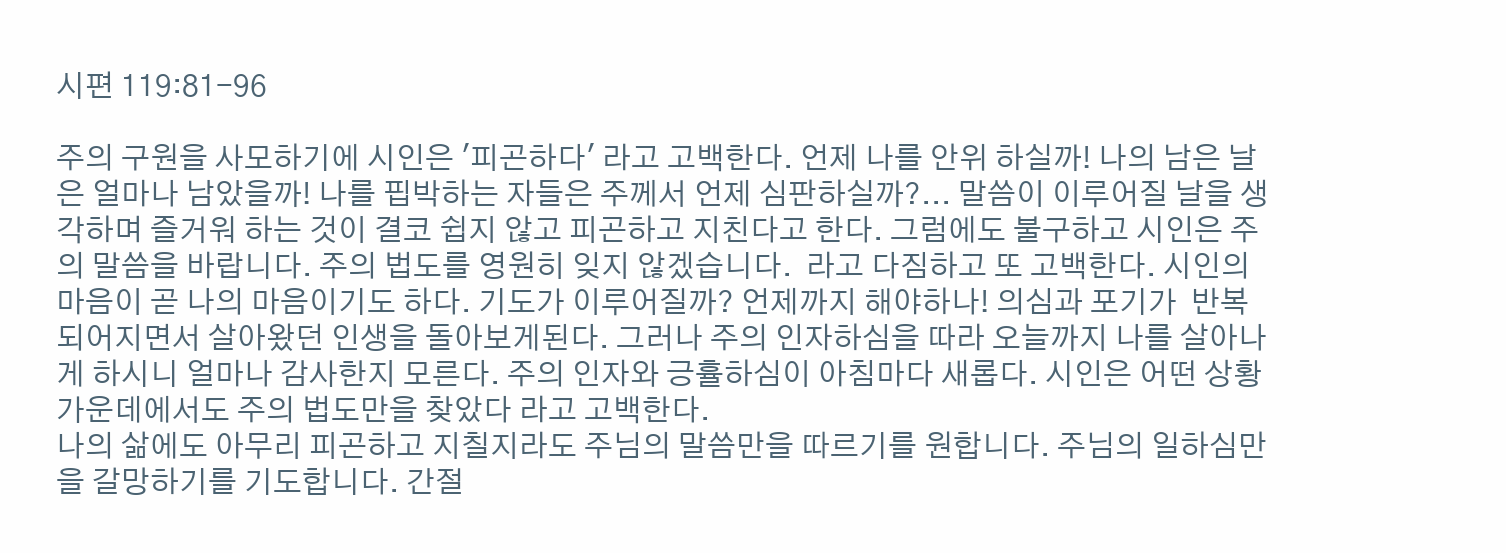시편 119:81-96

주의 구원을 사모하기에 시인은 '피곤하다' 라고 고백한다. 언제 나를 안위 하실까! 나의 남은 날은 얼마나 남았을까! 나를 핍박하는 자들은 주께서 언제 심판하실까?... 말씀이 이루어질 날을 생각하며 즐거워 하는 것이 결코 쉽지 않고 피곤하고 지친다고 한다. 그럼에도 불구하고 시인은 주의 말씀을 바랍니다. 주의 법도를 영원히 잊지 않겠습니다.  라고 다짐하고 또 고백한다. 시인의 마음이 곧 나의 마음이기도 하다. 기도가 이루어질까? 언제까지 해야하나! 의심과 포기가  반복되어지면서 살아왔던 인생을 돌아보게된다. 그러나 주의 인자하심을 따라 오늘까지 나를 살아나게 하시니 얼마나 감사한지 모른다. 주의 인자와 긍휼하심이 아침마다 새롭다. 시인은 어떤 상황 가운데에서도 주의 법도만을 찾았다 라고 고백한다.
나의 삶에도 아무리 피곤하고 지칠지라도 주님의 말씀만을 따르기를 원합니다. 주님의 일하심만을 갈망하기를 기도합니다. 간절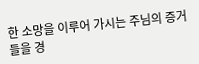한 소망을 이루어 가시는 주님의 증거들을 경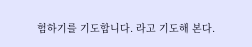험하기를 기도합니다. 라고 기도해 본다.